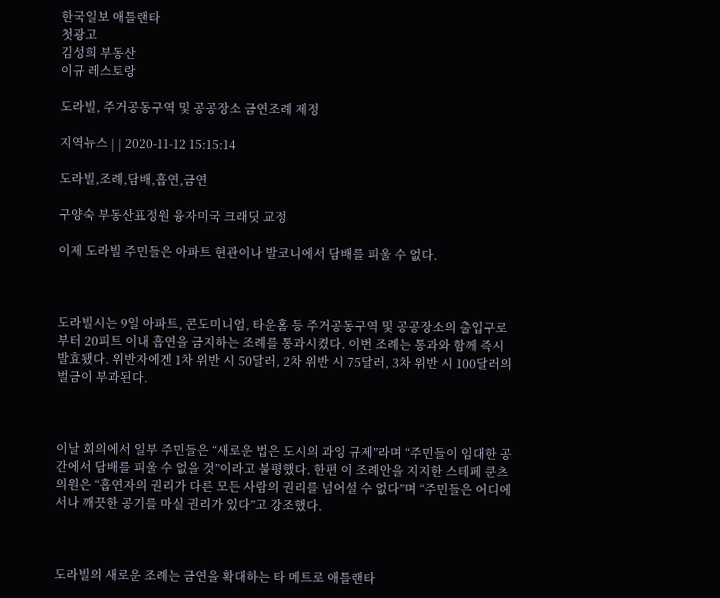한국일보 애틀랜타
첫광고
김성희 부동산
이규 레스토랑

도라빌, 주거공동구역 및 공공장소 금연조례 제정

지역뉴스 | | 2020-11-12 15:15:14

도라빌,조례,담배,흡연,금연

구양숙 부동산표정원 융자미국 크래딧 교정

이제 도라빌 주민들은 아파트 현관이나 발코니에서 담배를 피울 수 없다.



도라빌시는 9일 아파트, 콘도미니엄, 타운홈 등 주거공동구역 및 공공장소의 출입구로부터 20피트 이내 흡연을 금지하는 조례를 통과시켰다. 이번 조례는 통과와 함께 즉시 발효됐다. 위반자에겐 1차 위반 시 50달러, 2차 위반 시 75달러, 3차 위반 시 100달러의 벌금이 부과된다.



이날 회의에서 일부 주민들은 “새로운 법은 도시의 과잉 규제”라며 “주민들이 임대한 공간에서 담배를 피울 수 없을 것”이라고 불평했다. 한편 이 조례안을 지지한 스테페 쿤츠 의원은 “흡연자의 권리가 다른 모든 사람의 권리를 넘어설 수 없다”며 “주민들은 어디에서나 깨끗한 공기를 마실 권리가 있다”고 강조했다.



도라빌의 새로운 조례는 금연을 확대하는 타 메트로 애틀랜타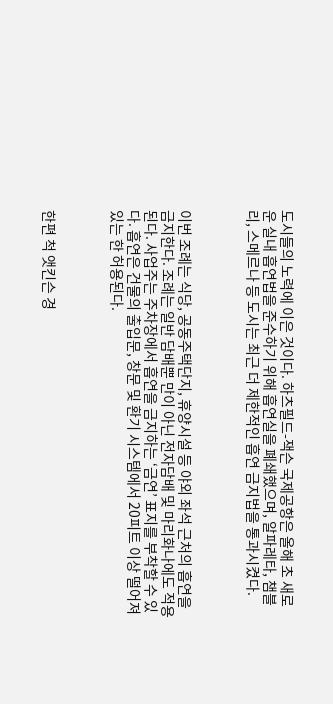도시들의 노력에 이은 것이다. 하츠필드-잭슨 국제공항은 올해 초 새로운 실내 흡연법을 준수하기 위해 흡연실을 폐쇄했으며, 알파레타, 챔블리, 스메르나 등 도시는 최근 더 제한적인 흡연 금지법을 통과시켰다.



이번 조례는 식당, 공동주택단지, 휴양시설 등 야외 좌석 근처의 흡연을 금지한다. 조례는 일반 담배뿐 만이 아닌 전자담배 및 마리화나에도 적용된다. 사업주는 주차장에서 흡연을 금지하는 ‘금연’ 표지를 부착할 수 있다. 흡연은 건물의 출입문, 창문 및 환기 시스템에서 20피트 이상 떨어져 있는 한 허용된다.



한편 척 앳킨슨 경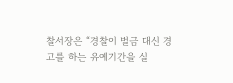찰서장은 “경찰이 벌금 대신 경고를 하는 유예기간을 실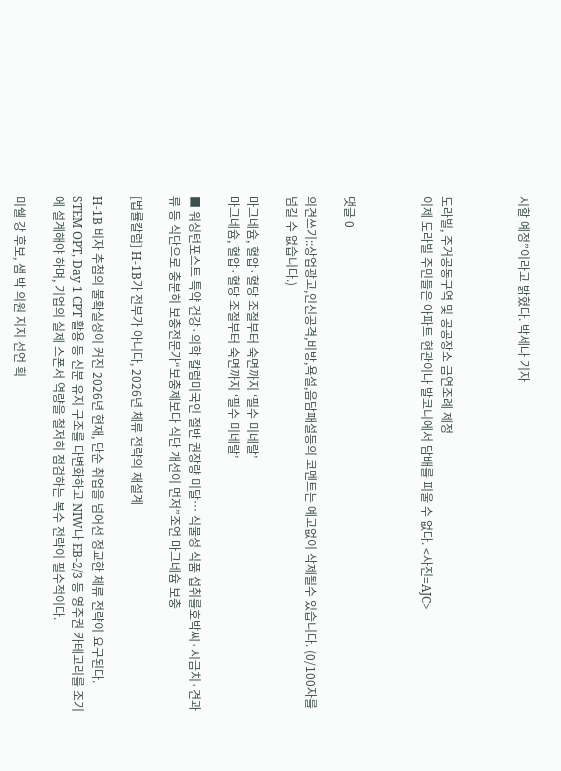시할 예정”이라고 밝혔다. 박세나 기자



도라빌, 주거공동구역 및 공공장소 금연조례 제정
이제 도라빌 주민들은 아파트 현관이나 발코니에서 담배를 피울 수 없다. <사진=AJC>



댓글 0

의견쓰기::상업광고,인신공격,비방,욕설,음담패설등의 코멘트는 예고없이 삭제될수 있습니다. (0/100자를 넘길 수 없습니다.)

마그네슘, 혈압·혈당 조절부터 숙면까지 ‘필수 미네랄’
마그네슘, 혈압·혈당 조절부터 숙면까지 ‘필수 미네랄’

■ 워싱턴포스트 특약 건강·의학 칼럼미국인 절반 권장량 미달… 식물성 식품 섭취를호박씨·시금치·견과류 등 식단으로 충분히 보충전문가“보충제보다 식단 개선이 먼저”조언 마그네슘 보충

[법률칼럼] H-1B가 전부가 아니다, 2026년 체류 전략의 재설계

H-1B 비자 추첨의 불확실성이 커진 2026년 현재, 단순 취업을 넘어선 정교한 체류 전략이 요구된다. STEM OPT, Day 1 CPT 활용 등 신분 유지 구조를 다변화하고 NIW나 EB-2/3 등 영주권 카테고리를 조기에 설계해야 하며, 기업의 실제 스폰서 역량을 철저히 점검하는 복수 전략이 필수적이다.

미쉘 강 후보, 샘 박 의원 지지 선언 획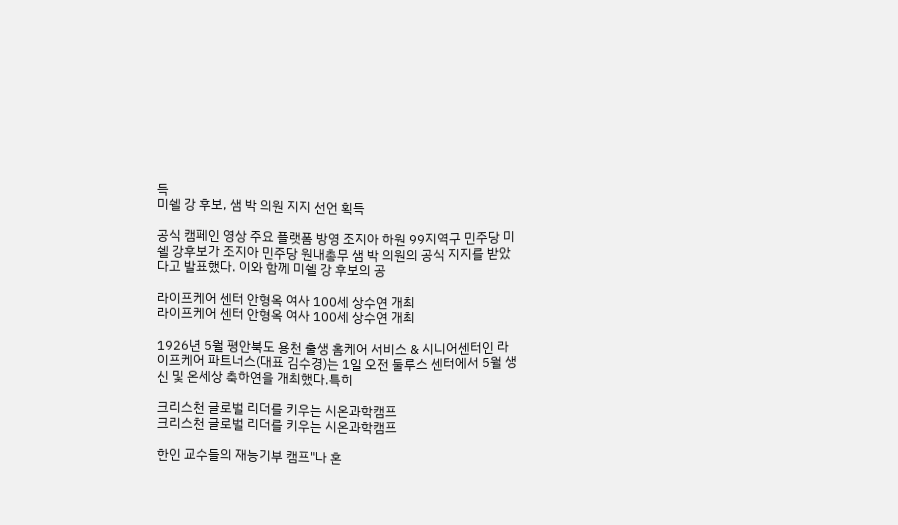득
미쉘 강 후보, 샘 박 의원 지지 선언 획득

공식 캠페인 영상 주요 플랫폼 방영 조지아 하원 99지역구 민주당 미쉘 강후보가 조지아 민주당 원내총무 샘 박 의원의 공식 지지를 받았다고 발표했다. 이와 함께 미쉘 강 후보의 공

라이프케어 센터 안형옥 여사 100세 상수연 개최
라이프케어 센터 안형옥 여사 100세 상수연 개최

1926년 5월 평안북도 용천 출생 홈케어 서비스 & 시니어센터인 라이프케어 파트너스(대표 김수경)는 1일 오전 둘루스 센터에서 5월 생신 및 온세상 축하연을 개최했다.특히

크리스천 글로벌 리더를 키우는 시온과학캠프
크리스천 글로벌 리더를 키우는 시온과학캠프

한인 교수들의 재능기부 캠프"나 혼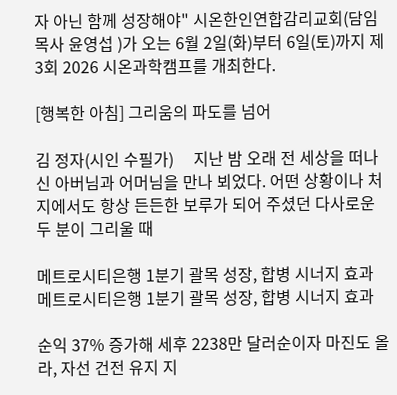자 아닌 함께 성장해야" 시온한인연합감리교회(담임목사 윤영섭 )가 오는 6월 2일(화)부터 6일(토)까지 제3회 2026 시온과학캠프를 개최한다.

[행복한 아침] 그리움의 파도를 넘어

김 정자(시인 수필가)     지난 밤 오래 전 세상을 떠나신 아버님과 어머님을 만나 뵈었다. 어떤 상황이나 처지에서도 항상 든든한 보루가 되어 주셨던 다사로운 두 분이 그리울 때

메트로시티은행 1분기 괄목 성장, 합병 시너지 효과
메트로시티은행 1분기 괄목 성장, 합병 시너지 효과

순익 37% 증가해 세후 2238만 달러순이자 마진도 올라, 자선 건전 유지 지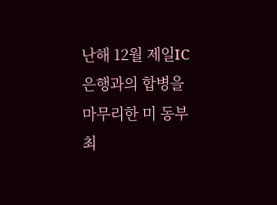난해 12월 제일IC은행과의 합병을 마무리한 미 동부 최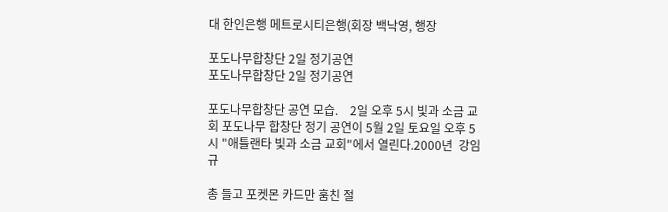대 한인은행 메트로시티은행(회장 백낙영, 행장

포도나무합창단 2일 정기공연
포도나무합창단 2일 정기공연

포도나무합창단 공연 모습.    2일 오후 5시 빛과 소금 교회 포도나무 합창단 정기 공연이 5월 2일 토요일 오후 5시 "애틀랜타 빛과 소금 교회"에서 열린다.2000년  강임규

총 들고 포켓몬 카드만 훔친 절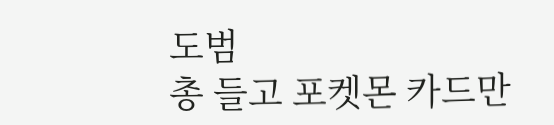도범
총 들고 포켓몬 카드만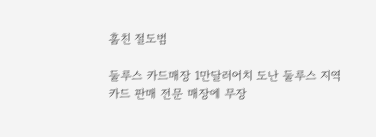훔친 절도범

둘루스 카드매장 1만달러어치 도난 둘루스 지역 카드 판매 전문 매장에 무장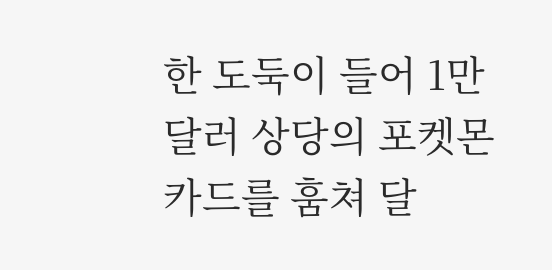한 도둑이 들어 1만달러 상당의 포켓몬 카드를 훔쳐 달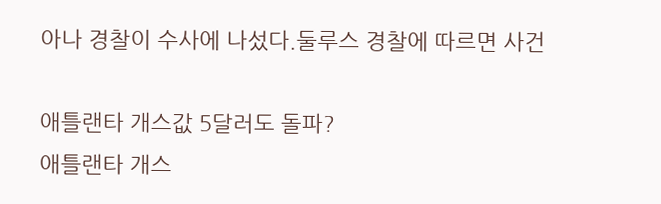아나 경찰이 수사에 나섰다.둘루스 경찰에 따르면 사건

애틀랜타 개스값 5달러도 돌파?
애틀랜타 개스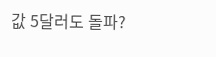값 5달러도 돌파?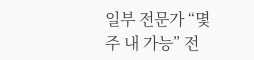일부 전문가 “몇 주 내 가능” 전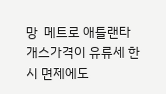망  메트로 애틀랜타 개스가격이 유류세 한시 면제에도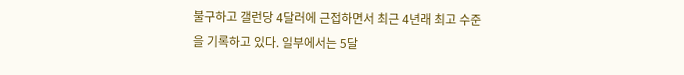불구하고 갤런당 4달러에 근접하면서 최근 4년래 최고 수준을 기록하고 있다. 일부에서는 5달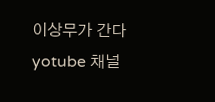이상무가 간다 yotube 채널